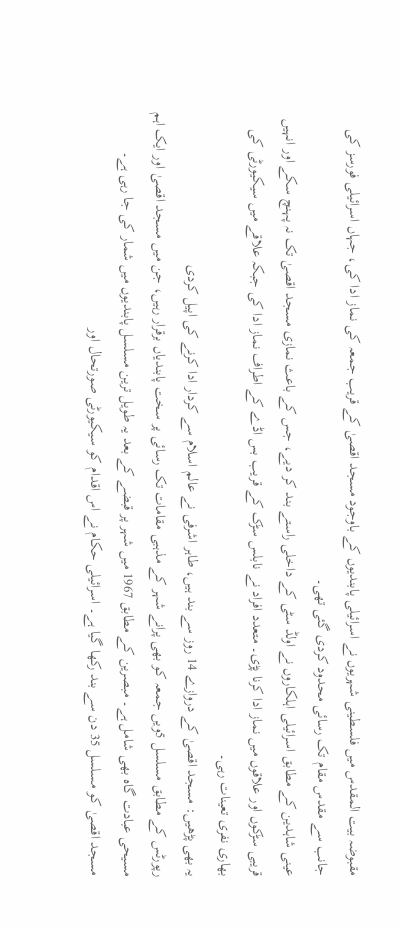مقبوضہ بیت المقدس میں فلسطینی شہریوں نے اسرائیلی پابندیوں کے باوجود مسجد اقصیٰ کے قریب جمعہ کی نماز ادا کی، جہاں اسرائیلی فورسز کی جانب سے مقدس مقام تک رسائی محدود کردی گئی تھی۔
عینی شاہدین کے مطابق اسرائیلی اہلکاروں نے اولڈ سٹی کے داخلی راستے بند کر دیے، جس کے باعث نمازی مسجد اقصیٰ تک نہ پہنچ سکے اور انہیں قریبی سڑکوں اور علاقوں میں نماز ادا کرنا پڑی۔ متعدد افراد نے نابلس سڑک کے قریب بس اڈے کے اطراف نماز ادا کی جبکہ علاقے میں سیکیورٹی کی بھاری نفری تعینات رہی۔
یہ بھی پڑھیں: مسجد اقصیٰ کے دروازے 14 روز سے بند ہیں، طاہر اشرفی نے عالم اسلام سے کردار ادا کرنے کی اپیل کردی
رپورٹس کے مطابق مسلسل 5ویں جمعہ کو بھی پرانے شہر کے مذہبی مقامات تک رسائی پر سخت پابندیاں برقرار رہیں، جن میں مسجد اقصیٰ اور ایک اہم مسیحی عبادت گاہ بھی شامل ہے۔ مبصرین کے مطابق 1967 میں شہر پر قبضے کے بعد یہ طویل ترین مسلسل پابندیوں میں شمار کی جا رہی ہے۔
مسجد اقصیٰ کو مسلسل 35 دن سے بند رکھا گیا ہے۔ اسرائیلی حکام نے اس اقدام کو سیکیورٹی صورتحال اور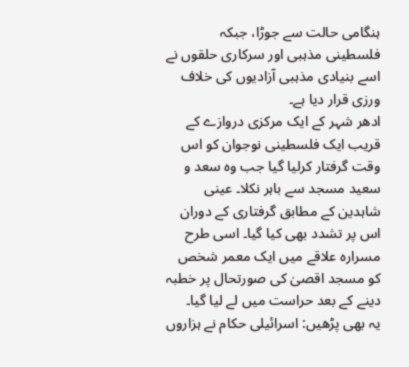ہنگامی حالت سے جوڑا، جبکہ فلسطینی مذہبی اور سرکاری حلقوں نے اسے بنیادی مذہبی آزادیوں کی خلاف ورزی قرار دیا ہے۔
ادھر شہر کے ایک مرکزی دروازے کے قریب ایک فلسطینی نوجوان کو اس وقت گرفتار کرلیا گیا جب وہ سعد و سعید مسجد سے باہر نکلا۔ عینی شاہدین کے مطابق گرفتاری کے دوران اس پر تشدد بھی کیا گیا۔ اسی طرح مسرارہ علاقے میں ایک معمر شخص کو مسجد اقصیٰ کی صورتحال پر خطبہ دینے کے بعد حراست میں لے لیا گیا۔
یہ بھی پڑھیں: اسرائیلی حکام نے ہزاروں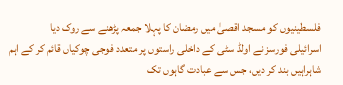فلسطینیوں کو مسجد اقصیٰ میں رمضان کا پہلا جمعہ پڑھنے سے روک دیا
اسرائیلی فورسز نے اولڈ سٹی کے داخلی راستوں پر متعدد فوجی چوکیاں قائم کر کے اہم شاہراہیں بند کر دیں، جس سے عبادت گاہوں تک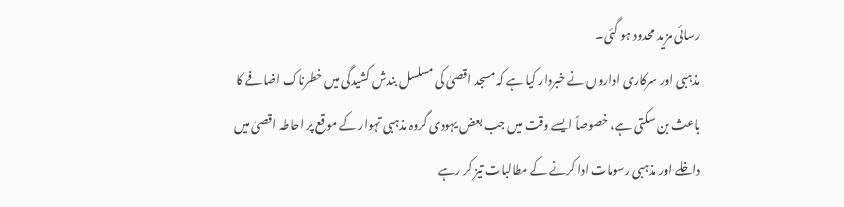رسائی مزید محدود ہو گئی۔
مذہبی اور سرکاری اداروں نے خبردار کیا ہے کہ مسجد اقصیٰ کی مسلسل بندش کشیدگی میں خطرناک اضافے کا باعث بن سکتی ہے، خصوصاً ایسے وقت میں جب بعض یہودی گروہ مذہبی تہوار کے موقع پر احاطہ اقصیٰ میں داخلے اور مذہبی رسومات ادا کرنے کے مطالبات تیز کر رہے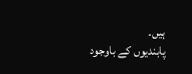ہیں۔
پابندیوں کے باوجود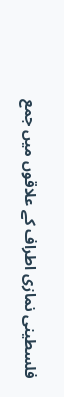فلسطینی نمازی اطراف کے علاقوں میں جمع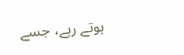ہوتے رہے، جسے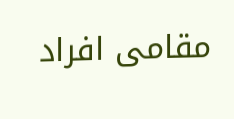مقامی افراد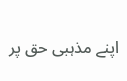اپنے مذہبی حق پر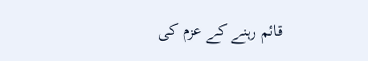قائم رہنے کے عزم کی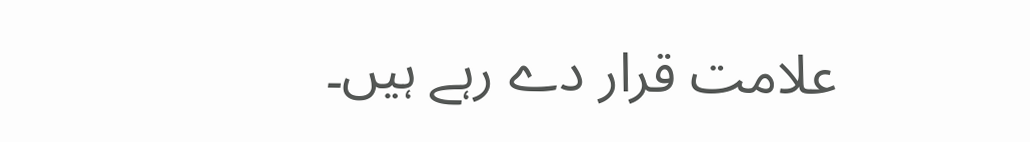علامت قرار دے رہے ہیں۔